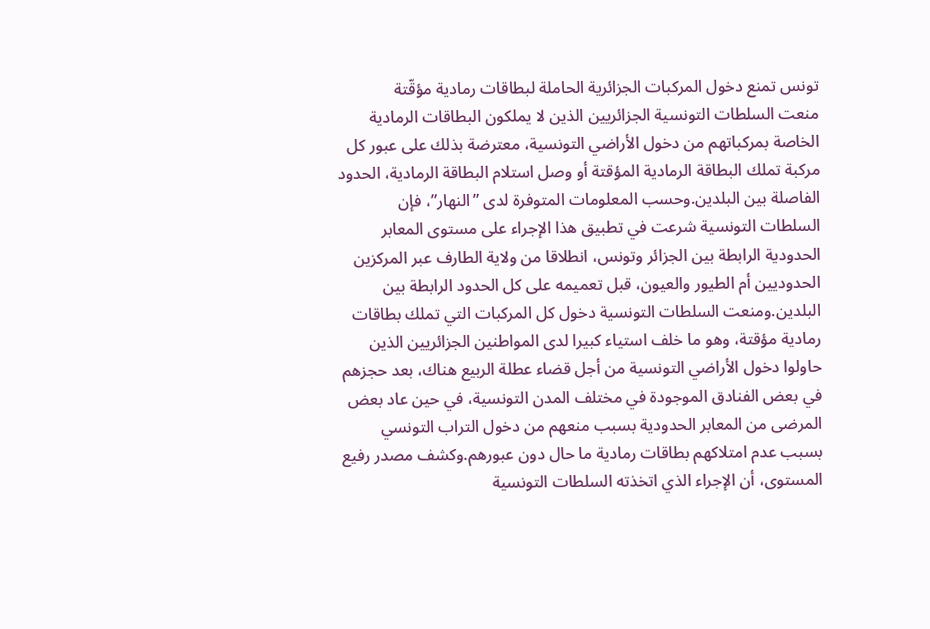تونس تمنع دخول المركبات الجزائرية الحاملة لبطاقات رمادية مؤقّتة
منعت السلطات التونسية الجزائريين الذين لا يملكون البطاقات الرمادية الخاصة بمركباتهم من دخول الأراضي التونسية، معترضة بذلك على عبور كل مركبة تملك البطاقة الرمادية المؤقتة أو وصل استلام البطاقة الرمادية، الحدود الفاصلة بين البلدين.وحسب المعلومات المتوفرة لدى ”النهار”، فإن السلطات التونسية شرعت في تطبيق هذا الإجراء على مستوى المعابر الحدودية الرابطة بين الجزائر وتونس، انطلاقا من ولاية الطارف عبر المركزين الحدوديين أم الطيور والعيون، قبل تعميمه على كل الحدود الرابطة بين البلدين.ومنعت السلطات التونسية دخول كل المركبات التي تملك بطاقات رمادية مؤقتة، وهو ما خلف استياء كبيرا لدى المواطنين الجزائريين الذين حاولوا دخول الأراضي التونسية من أجل قضاء عطلة الربيع هناك، بعد حجزهم في بعض الفنادق الموجودة في مختلف المدن التونسية، في حين عاد بعض المرضى من المعابر الحدودية بسبب منعهم من دخول التراب التونسي بسبب عدم امتلاكهم بطاقات رمادية ما حال دون عبورهم.وكشف مصدر رفيع المستوى، أن الإجراء الذي اتخذته السلطات التونسية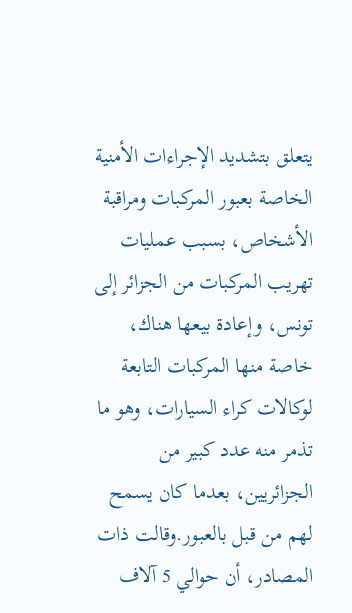يتعلق بتشديد الإجراءات الأمنية الخاصة بعبور المركبات ومراقبة الأشخاص، بسبب عمليات تهريب المركبات من الجزائر إلى تونس، وإعادة بيعها هناك، خاصة منها المركبات التابعة لوكالات كراء السيارات، وهو ما تذمر منه عدد كبير من الجزائريين، بعدما كان يسمح لهم من قبل بالعبور.وقالت ذات المصادر، أن حوالي 5 آلاف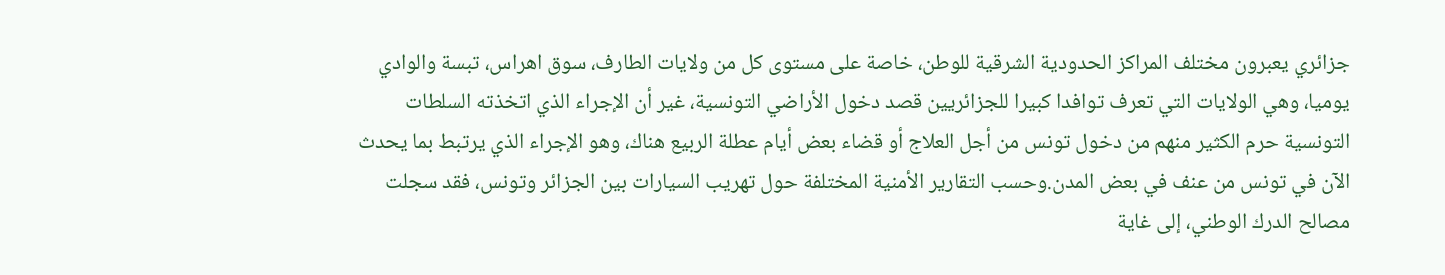جزائري يعبرون مختلف المراكز الحدودية الشرقية للوطن، خاصة على مستوى كل من ولايات الطارف، سوق اهراس، تبسة والوادي يوميا، وهي الولايات التي تعرف توافدا كبيرا للجزائريين قصد دخول الأراضي التونسية، غير أن الإجراء الذي اتخذته السلطات التونسية حرم الكثير منهم من دخول تونس من أجل العلاج أو قضاء بعض أيام عطلة الربيع هناك، وهو الإجراء الذي يرتبط بما يحدث الآن في تونس من عنف في بعض المدن.وحسب التقارير الأمنية المختلفة حول تهريب السيارات بين الجزائر وتونس، فقد سجلت مصالح الدرك الوطني، إلى غاية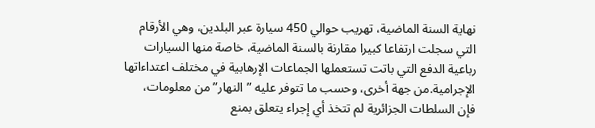نهاية السنة الماضية، تهريب حوالي 450 سيارة عبر البلدين، وهي الأرقام التي سجلت ارتفاعا كبيرا مقارنة بالسنة الماضية، خاصة منها السيارات رباعية الدفع التي باتت تستعملها الجماعات الإرهابية في مختلف اعتداءاتها الإجرامية.من جهة أخرى، وحسب ما تتوفر عليه ”النهار” من معلومات، فإن السلطات الجزائرية لم تتخذ أي إجراء يتعلق بمنع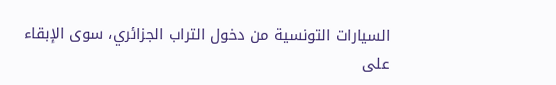السيارات التونسية من دخول التراب الجزائري، سوى الإبقاء على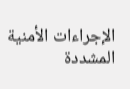الإجراءات الأمنية المشددة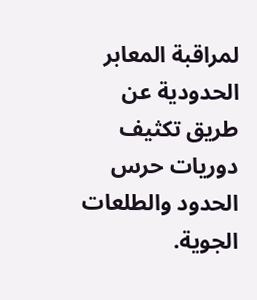لمراقبة المعابر الحدودية عن طريق تكثيف دوريات حرس الحدود والطلعات الجوية.